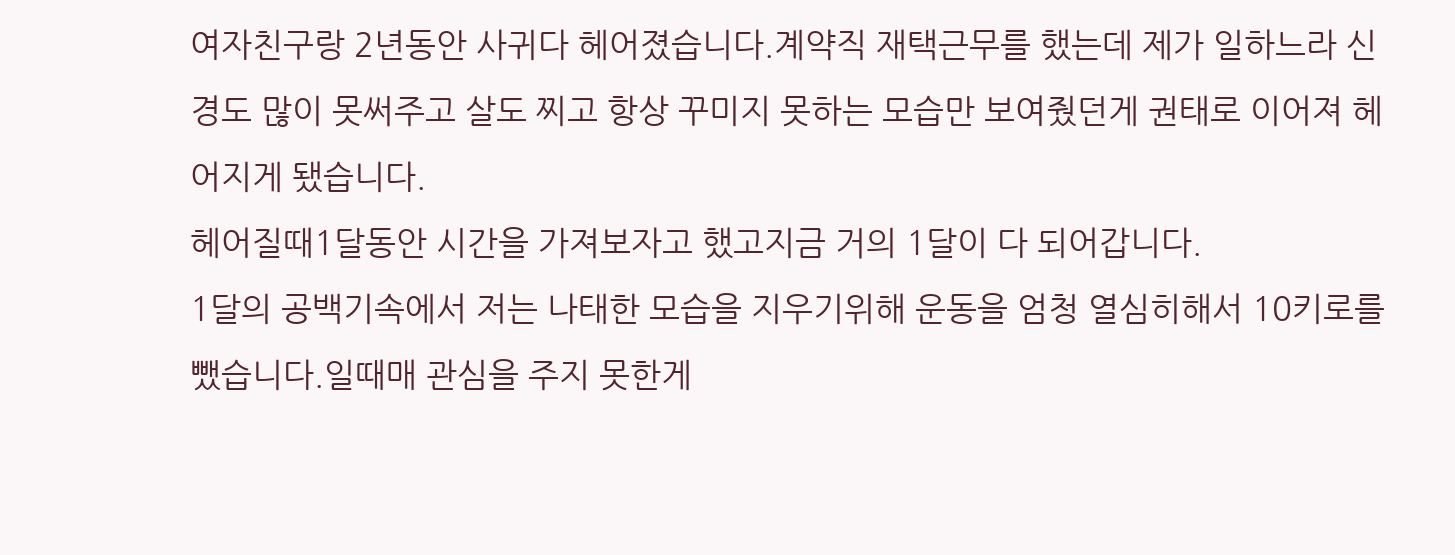여자친구랑 2년동안 사귀다 헤어졌습니다.계약직 재택근무를 했는데 제가 일하느라 신경도 많이 못써주고 살도 찌고 항상 꾸미지 못하는 모습만 보여줬던게 권태로 이어져 헤어지게 됐습니다.
헤어질때1달동안 시간을 가져보자고 했고지금 거의 1달이 다 되어갑니다.
1달의 공백기속에서 저는 나태한 모습을 지우기위해 운동을 엄청 열심히해서 10키로를 뺐습니다.일때매 관심을 주지 못한게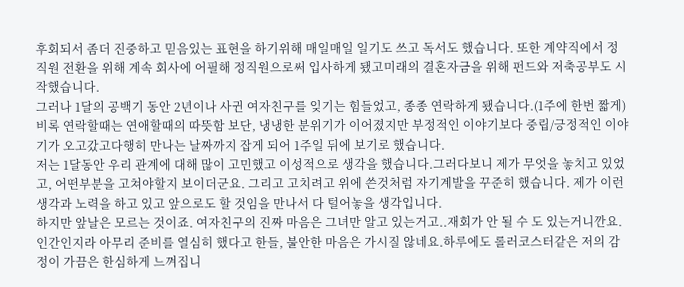후회되서 좀더 진중하고 믿음있는 표현을 하기위해 매일매일 일기도 쓰고 독서도 했습니다. 또한 계약직에서 정직원 전환을 위해 계속 회사에 어필해 정직원으로써 입사하게 됐고미래의 결혼자금을 위해 펀드와 저축공부도 시작했습니다.
그러나 1달의 공백기 동안 2년이나 사귄 여자친구를 잊기는 힘들었고, 종종 연락하게 됐습니다.(1주에 한번 짧게)
비록 연락할때는 연애할때의 따뜻함 보단, 냉냉한 분위기가 이어졌지만 부정적인 이야기보다 중립/긍정적인 이야기가 오고갔고다행히 만나는 날짜까지 잡게 되어 1주일 뒤에 보기로 했습니다.
저는 1달동안 우리 관계에 대해 많이 고민했고 이성적으로 생각을 했습니다.그러다보니 제가 무엇을 놓치고 있었고, 어떤부분을 고쳐야할지 보이더군요. 그리고 고치려고 위에 쓴것처럼 자기계발을 꾸준히 했습니다. 제가 이런 생각과 노력을 하고 있고 앞으로도 할 것임을 만나서 다 털어놓을 생각입니다.
하지만 앞날은 모르는 것이죠. 여자친구의 진짜 마음은 그녀만 알고 있는거고..재회가 안 될 수 도 있는거니깐요.
인간인지라 아무리 준비를 열심히 했다고 한들, 불안한 마음은 가시질 않네요.하루에도 롤러코스터같은 저의 감정이 가끔은 한심하게 느껴집니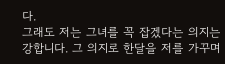다.
그래도 저는 그녀를 꼭 잡겠다는 의지는 강합니다. 그 의지로 한달을 저를 가꾸며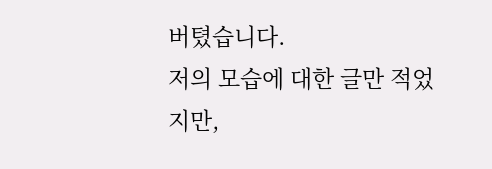버텼습니다.
저의 모습에 대한 글만 적었지만,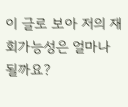이 글로 보아 저의 재회가능성은 얼마나 될까요?